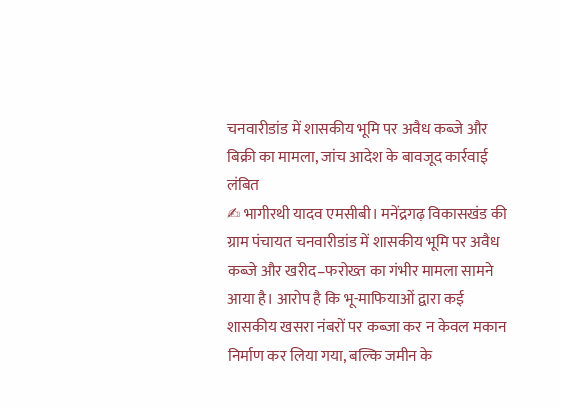चनवारीडांड में शासकीय भूमि पर अवैध कब्जे और बिक्री का मामला, जांच आदेश के बावजूद कार्रवाई लंबित
✍ भागीरथी यादव एमसीबी। मनेंद्रगढ़ विकासखंड की ग्राम पंचायत चनवारीडांड में शासकीय भूमि पर अवैध कब्जे और खरीद–फरोख्त का गंभीर मामला सामने आया है। आरोप है कि भू-माफियाओं द्वारा कई शासकीय खसरा नंबरों पर कब्जा कर न केवल मकान निर्माण कर लिया गया, बल्कि जमीन के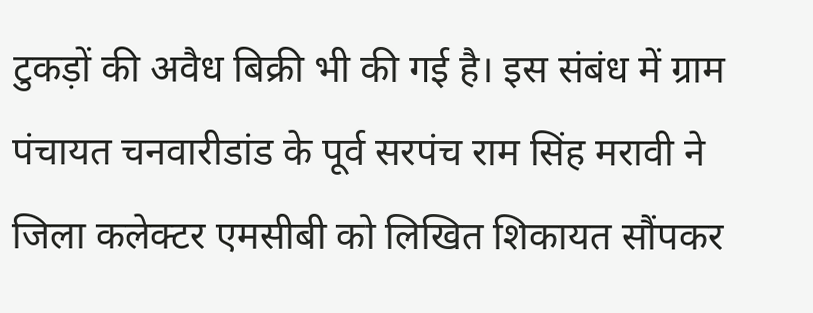टुकड़ों की अवैध बिक्री भी की गई है। इस संबंध में ग्राम पंचायत चनवारीडांड के पूर्व सरपंच राम सिंह मरावी ने जिला कलेक्टर एमसीबी को लिखित शिकायत सौंपकर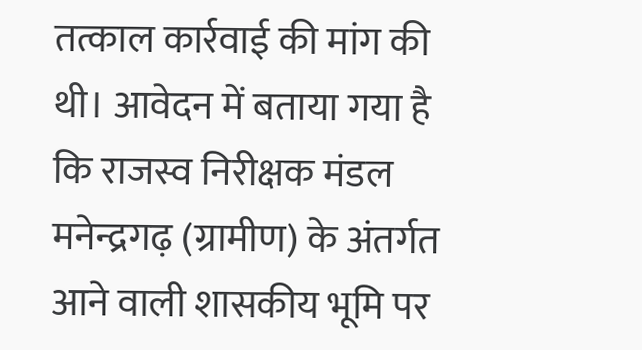तत्काल कार्रवाई की मांग की थी। आवेदन में बताया गया है कि राजस्व निरीक्षक मंडल मनेन्द्रगढ़ (ग्रामीण) के अंतर्गत आने वाली शासकीय भूमि पर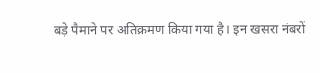बड़े पैमाने पर अतिक्रमण किया गया है। इन खसरा नंबरों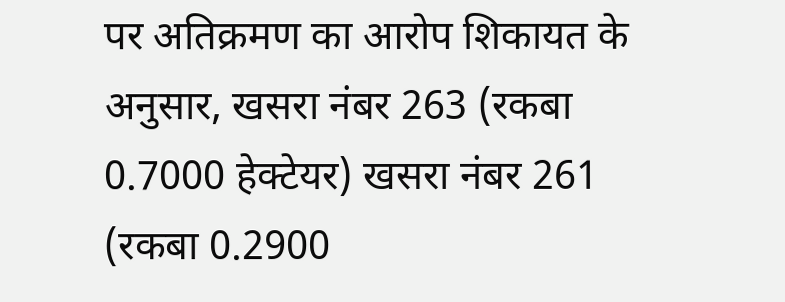पर अतिक्रमण का आरोप शिकायत के अनुसार, खसरा नंबर 263 (रकबा 0.7000 हेक्टेयर) खसरा नंबर 261 (रकबा 0.2900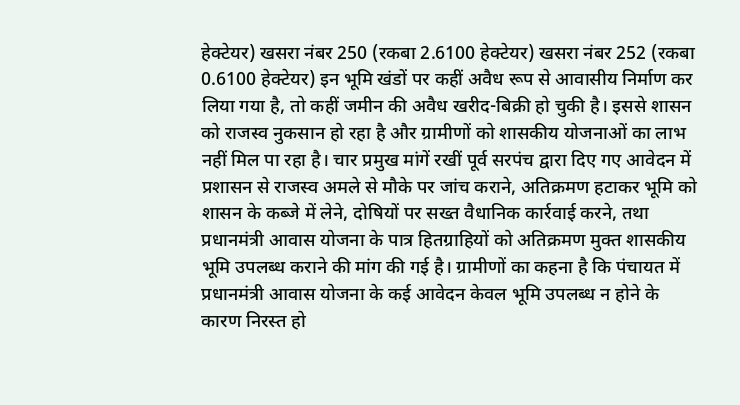हेक्टेयर) खसरा नंबर 250 (रकबा 2.6100 हेक्टेयर) खसरा नंबर 252 (रकबा 0.6100 हेक्टेयर) इन भूमि खंडों पर कहीं अवैध रूप से आवासीय निर्माण कर लिया गया है, तो कहीं जमीन की अवैध खरीद-बिक्री हो चुकी है। इससे शासन को राजस्व नुकसान हो रहा है और ग्रामीणों को शासकीय योजनाओं का लाभ नहीं मिल पा रहा है। चार प्रमुख मांगें रखीं पूर्व सरपंच द्वारा दिए गए आवेदन में प्रशासन से राजस्व अमले से मौके पर जांच कराने, अतिक्रमण हटाकर भूमि को शासन के कब्जे में लेने, दोषियों पर सख्त वैधानिक कार्रवाई करने, तथा प्रधानमंत्री आवास योजना के पात्र हितग्राहियों को अतिक्रमण मुक्त शासकीय भूमि उपलब्ध कराने की मांग की गई है। ग्रामीणों का कहना है कि पंचायत में प्रधानमंत्री आवास योजना के कई आवेदन केवल भूमि उपलब्ध न होने के कारण निरस्त हो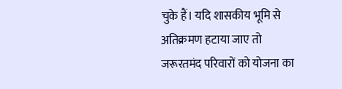चुके हैं। यदि शासकीय भूमि से अतिक्रमण हटाया जाए तो जरूरतमंद परिवारों को योजना का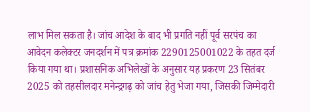लाभ मिल सकता है। जांच आदेश के बाद भी प्रगति नहीं पूर्व सरपंच का आवेदन कलेक्टर जनदर्शन में पत्र क्रमांक 2290125001022 के तहत दर्ज किया गया था। प्रशासनिक अभिलेखों के अनुसार यह प्रकरण 23 सितंबर 2025 को तहसीलदार मनेन्द्रगढ़ को जांच हेतु भेजा गया, जिसकी जिम्मेदारी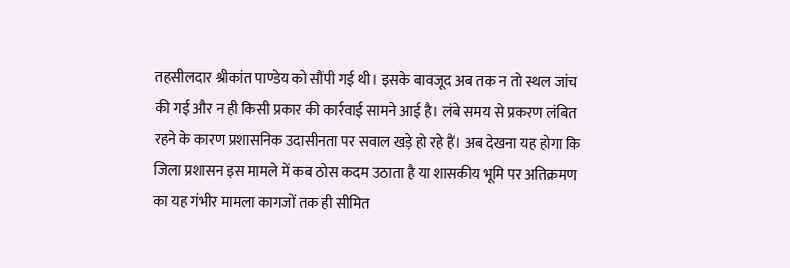तहसीलदार श्रीकांत पाण्डेय को सौंपी गई थी। इसके बावजूद अब तक न तो स्थल जांच की गई और न ही किसी प्रकार की कार्रवाई सामने आई है। लंबे समय से प्रकरण लंबित रहने के कारण प्रशासनिक उदासीनता पर सवाल खड़े हो रहे हैं। अब देखना यह होगा कि जिला प्रशासन इस मामले में कब ठोस कदम उठाता है या शासकीय भूमि पर अतिक्रमण का यह गंभीर मामला कागजों तक ही सीमित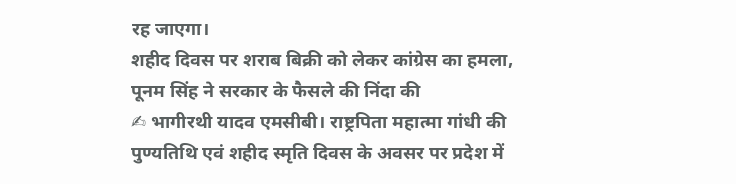रह जाएगा।
शहीद दिवस पर शराब बिक्री को लेकर कांग्रेस का हमला, पूनम सिंह ने सरकार के फैसले की निंदा की
✍ भागीरथी यादव एमसीबी। राष्ट्रपिता महात्मा गांधी की पुण्यतिथि एवं शहीद स्मृति दिवस के अवसर पर प्रदेश में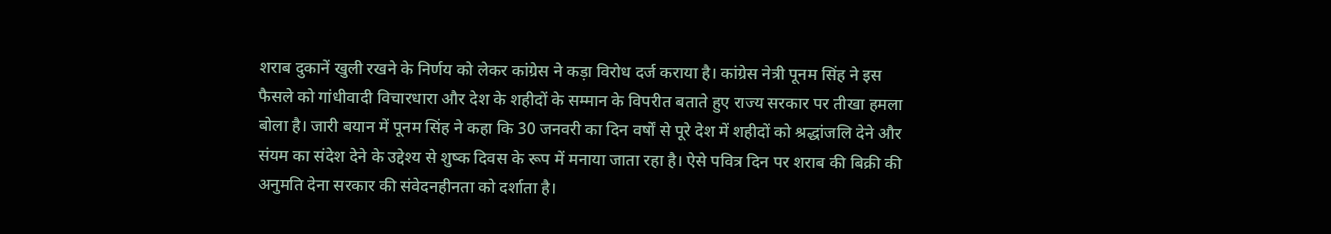शराब दुकानें खुली रखने के निर्णय को लेकर कांग्रेस ने कड़ा विरोध दर्ज कराया है। कांग्रेस नेत्री पूनम सिंह ने इस फैसले को गांधीवादी विचारधारा और देश के शहीदों के सम्मान के विपरीत बताते हुए राज्य सरकार पर तीखा हमला बोला है। जारी बयान में पूनम सिंह ने कहा कि 30 जनवरी का दिन वर्षों से पूरे देश में शहीदों को श्रद्धांजलि देने और संयम का संदेश देने के उद्देश्य से शुष्क दिवस के रूप में मनाया जाता रहा है। ऐसे पवित्र दिन पर शराब की बिक्री की अनुमति देना सरकार की संवेदनहीनता को दर्शाता है।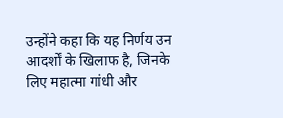उन्होंने कहा कि यह निर्णय उन आदर्शों के खिलाफ है, जिनके लिए महात्मा गांधी और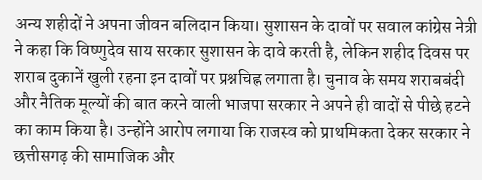अन्य शहीदों ने अपना जीवन बलिदान किया। सुशासन के दावों पर सवाल कांग्रेस नेत्री ने कहा कि विष्णुदेव साय सरकार सुशासन के दावे करती है, लेकिन शहीद दिवस पर शराब दुकानें खुली रहना इन दावों पर प्रश्नचिह्न लगाता है। चुनाव के समय शराबबंदी और नैतिक मूल्यों की बात करने वाली भाजपा सरकार ने अपने ही वादों से पीछे हटने का काम किया है। उन्होंने आरोप लगाया कि राजस्व को प्राथमिकता देकर सरकार ने छत्तीसगढ़ की सामाजिक और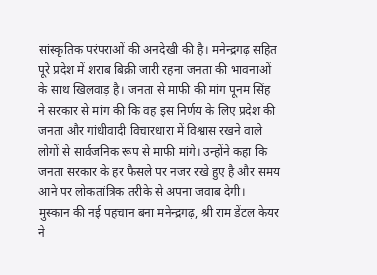सांस्कृतिक परंपराओं की अनदेखी की है। मनेन्द्रगढ़ सहित पूरे प्रदेश में शराब बिक्री जारी रहना जनता की भावनाओं के साथ खिलवाड़ है। जनता से माफी की मांग पूनम सिंह ने सरकार से मांग की कि वह इस निर्णय के लिए प्रदेश की जनता और गांधीवादी विचारधारा में विश्वास रखने वाले लोगों से सार्वजनिक रूप से माफी मांगे। उन्होंने कहा कि जनता सरकार के हर फैसले पर नजर रखे हुए है और समय आने पर लोकतांत्रिक तरीके से अपना जवाब देगी।
मुस्कान की नई पहचान बना मनेन्द्रगढ़, श्री राम डेंटल केयर ने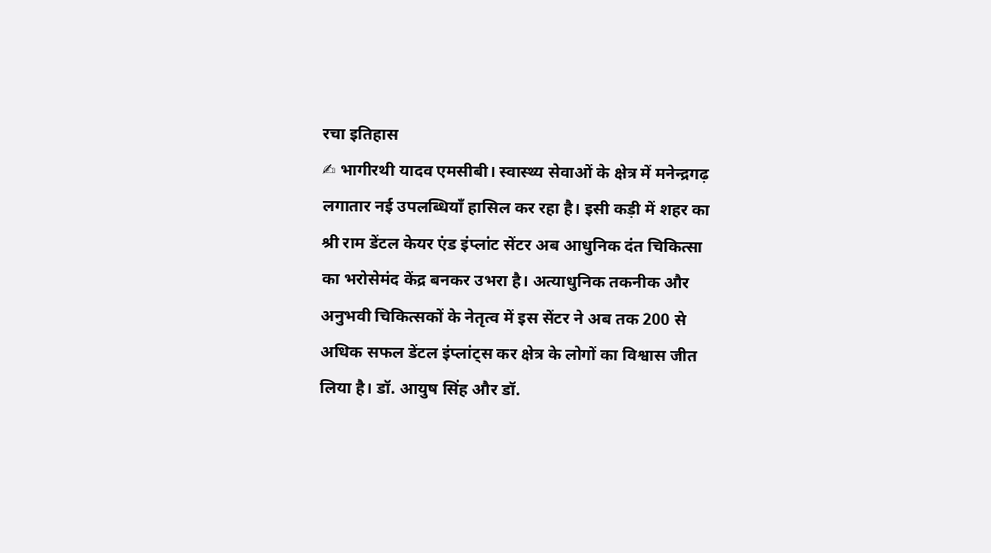रचा इतिहास
✍ भागीरथी यादव एमसीबी। स्वास्थ्य सेवाओं के क्षेत्र में मनेन्द्रगढ़ लगातार नई उपलब्धियाँ हासिल कर रहा है। इसी कड़ी में शहर का श्री राम डेंटल केयर एंड इंप्लांट सेंटर अब आधुनिक दंत चिकित्सा का भरोसेमंद केंद्र बनकर उभरा है। अत्याधुनिक तकनीक और अनुभवी चिकित्सकों के नेतृत्व में इस सेंटर ने अब तक 200 से अधिक सफल डेंटल इंप्लांट्स कर क्षेत्र के लोगों का विश्वास जीत लिया है। डॉ. आयुष सिंह और डॉ.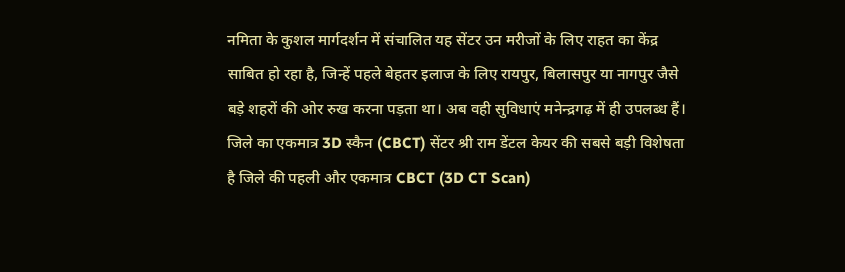नमिता के कुशल मार्गदर्शन में संचालित यह सेंटर उन मरीजों के लिए राहत का केंद्र साबित हो रहा है, जिन्हें पहले बेहतर इलाज के लिए रायपुर, बिलासपुर या नागपुर जैसे बड़े शहरों की ओर रुख करना पड़ता था। अब वही सुविधाएं मनेन्द्रगढ़ में ही उपलब्ध हैं। जिले का एकमात्र 3D स्कैन (CBCT) सेंटर श्री राम डेंटल केयर की सबसे बड़ी विशेषता है जिले की पहली और एकमात्र CBCT (3D CT Scan)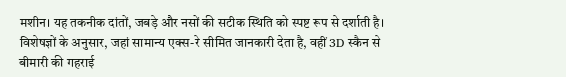मशीन। यह तकनीक दांतों, जबड़े और नसों की सटीक स्थिति को स्पष्ट रूप से दर्शाती है। विशेषज्ञों के अनुसार, जहां सामान्य एक्स-रे सीमित जानकारी देता है, वहीं 3D स्कैन से बीमारी की गहराई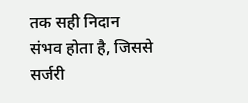तक सही निदान संभव होता है, जिससे सर्जरी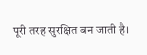पूरी तरह सुरक्षित बन जाती है।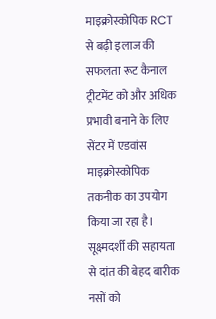माइक्रोस्कोपिक RCT से बढ़ी इलाज की सफलता रूट कैनाल ट्रीटमेंट को और अधिक प्रभावी बनाने के लिए सेंटर में एडवांस माइक्रोस्कोपिक तकनीक का उपयोग किया जा रहा है। सूक्ष्मदर्शी की सहायता से दांत की बेहद बारीक नसों को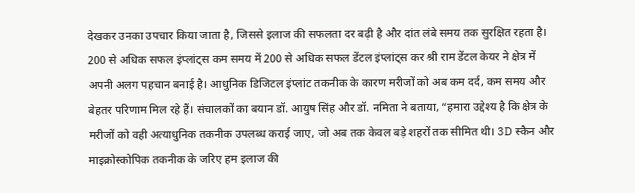देखकर उनका उपचार किया जाता है, जिससे इलाज की सफलता दर बढ़ी है और दांत लंबे समय तक सुरक्षित रहता है। 200 से अधिक सफल इंप्लांट्स कम समय में 200 से अधिक सफल डेंटल इंप्लांट्स कर श्री राम डेंटल केयर ने क्षेत्र में अपनी अलग पहचान बनाई है। आधुनिक डिजिटल इंप्लांट तकनीक के कारण मरीजों को अब कम दर्द, कम समय और बेहतर परिणाम मिल रहे हैं। संचालकों का बयान डॉ. आयुष सिंह और डॉ. नमिता ने बताया, “हमारा उद्देश्य है कि क्षेत्र के मरीजों को वही अत्याधुनिक तकनीक उपलब्ध कराई जाए, जो अब तक केवल बड़े शहरों तक सीमित थी। 3D स्कैन और माइक्रोस्कोपिक तकनीक के जरिए हम इलाज की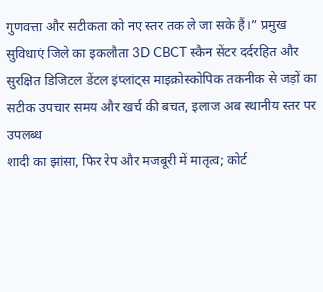गुणवत्ता और सटीकता को नए स्तर तक ले जा सके हैं।” प्रमुख सुविधाएं जिले का इकलौता 3D CBCT स्कैन सेंटर दर्दरहित और सुरक्षित डिजिटल डेंटल इंप्लांट्स माइक्रोस्कोपिक तकनीक से जड़ों का सटीक उपचार समय और खर्च की बचत, इलाज अब स्थानीय स्तर पर उपलब्ध
शादी का झांसा, फिर रेप और मजबूरी में मातृत्व; कोर्ट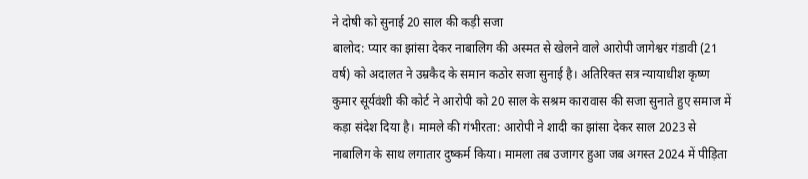ने दोषी को सुनाई 20 साल की कड़ी सजा
बालोद: प्यार का झांसा देकर नाबालिग की अस्मत से खेलने वाले आरोपी जागेश्वर गंडावी (21 वर्ष) को अदालत ने उम्रकैद के समान कठोर सजा सुनाई है। अतिरिक्त सत्र न्यायाधीश कृष्ण कुमार सूर्यवंशी की कोर्ट ने आरोपी को 20 साल के सश्रम कारावास की सजा सुनाते हुए समाज में कड़ा संदेश दिया है। मामले की गंभीरता: आरोपी ने शादी का झांसा देकर साल 2023 से नाबालिग के साथ लगातार दुष्कर्म किया। मामला तब उजागर हुआ जब अगस्त 2024 में पीड़िता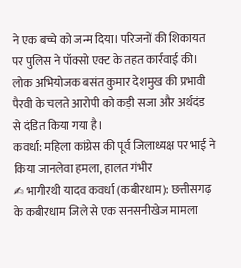ने एक बच्चे को जन्म दिया। परिजनों की शिकायत पर पुलिस ने पॉक्सो एक्ट के तहत कार्रवाई की। लोक अभियोजक बसंत कुमार देशमुख की प्रभावी पैरवी के चलते आरोपी को कड़ी सजा और अर्थदंड से दंडित किया गया है।
कवर्धा: महिला कांग्रेस की पूर्व जिलाध्यक्ष पर भाई ने किया जानलेवा हमला, हालत गंभीर
✍ भागीरथी यादव कवर्धा (कबीरधाम): छत्तीसगढ़ के कबीरधाम जिले से एक सनसनीखेज मामला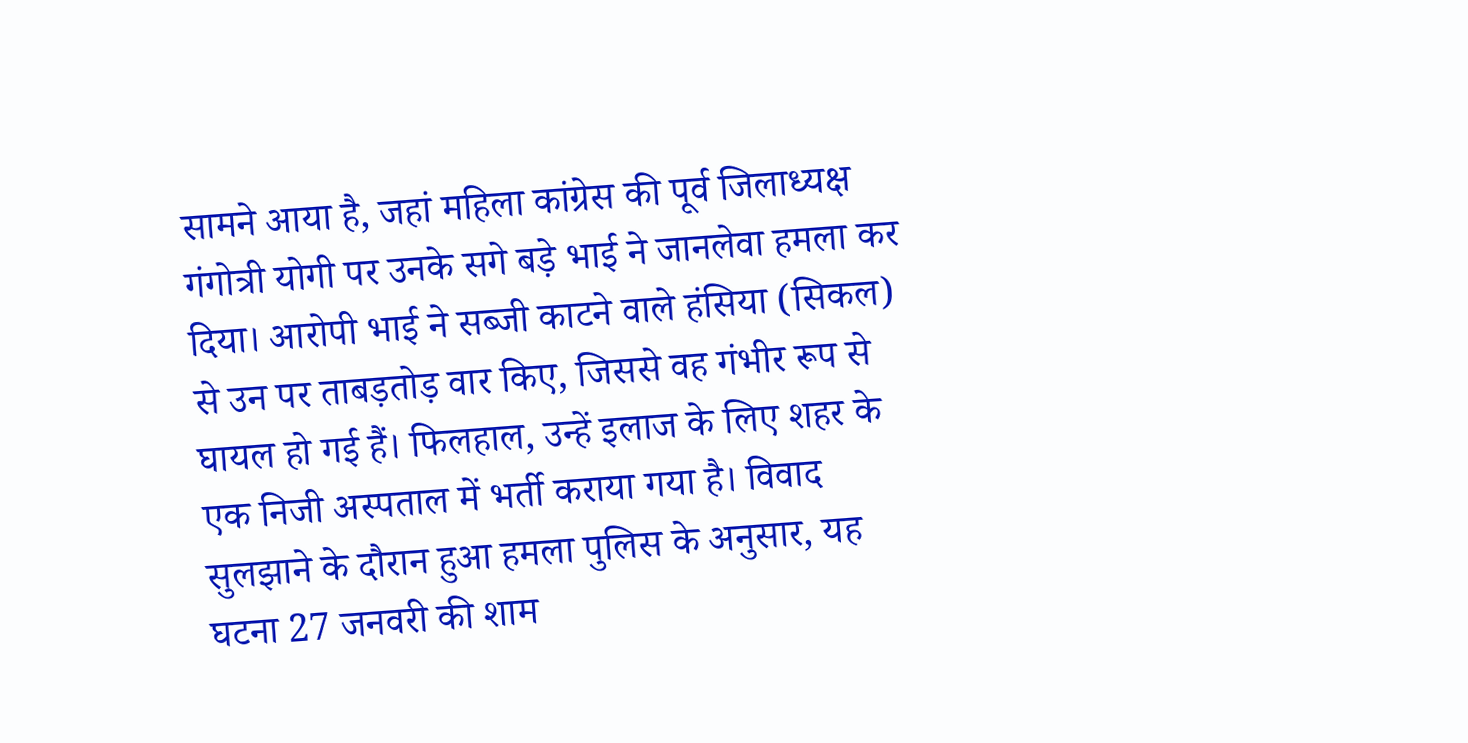सामने आया है, जहां महिला कांग्रेस की पूर्व जिलाध्यक्ष गंगोत्री योगी पर उनके सगे बड़े भाई ने जानलेवा हमला कर दिया। आरोपी भाई ने सब्जी काटने वाले हंसिया (सिकल) से उन पर ताबड़तोड़ वार किए, जिससे वह गंभीर रूप से घायल हो गई हैं। फिलहाल, उन्हें इलाज के लिए शहर के एक निजी अस्पताल में भर्ती कराया गया है। विवाद सुलझाने के दौरान हुआ हमला पुलिस के अनुसार, यह घटना 27 जनवरी की शाम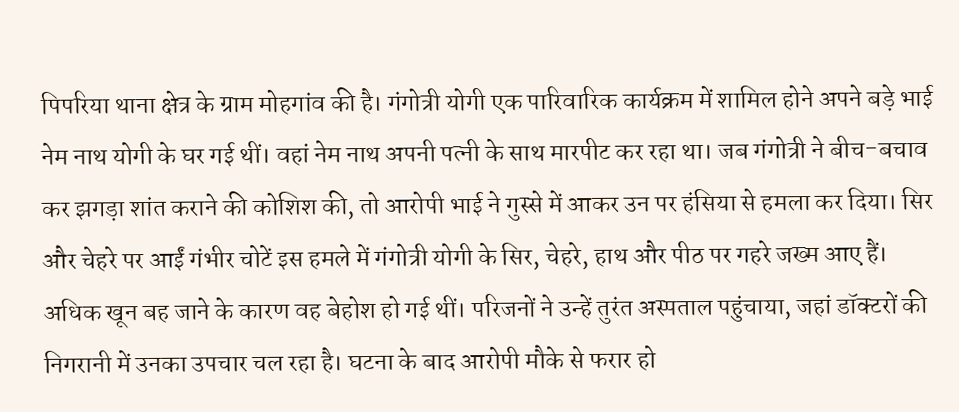पिपरिया थाना क्षेत्र के ग्राम मोहगांव की है। गंगोत्री योगी एक पारिवारिक कार्यक्रम में शामिल होने अपने बड़े भाई नेम नाथ योगी के घर गई थीं। वहां नेम नाथ अपनी पत्नी के साथ मारपीट कर रहा था। जब गंगोत्री ने बीच-बचाव कर झगड़ा शांत कराने की कोशिश की, तो आरोपी भाई ने गुस्से में आकर उन पर हंसिया से हमला कर दिया। सिर और चेहरे पर आईं गंभीर चोटें इस हमले में गंगोत्री योगी के सिर, चेहरे, हाथ और पीठ पर गहरे जख्म आए हैं। अधिक खून बह जाने के कारण वह बेहोश हो गई थीं। परिजनों ने उन्हें तुरंत अस्पताल पहुंचाया, जहां डॉक्टरों की निगरानी में उनका उपचार चल रहा है। घटना के बाद आरोपी मौके से फरार हो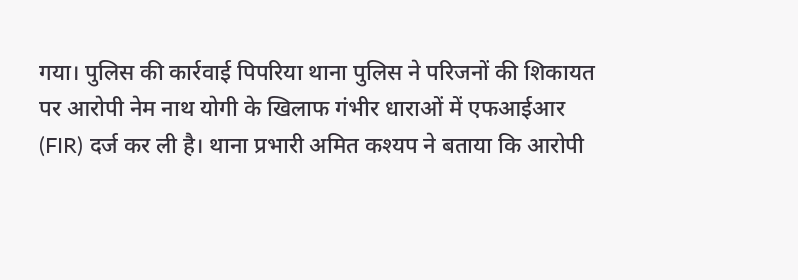गया। पुलिस की कार्रवाई पिपरिया थाना पुलिस ने परिजनों की शिकायत पर आरोपी नेम नाथ योगी के खिलाफ गंभीर धाराओं में एफआईआर (FIR) दर्ज कर ली है। थाना प्रभारी अमित कश्यप ने बताया कि आरोपी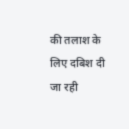की तलाश के लिए दबिश दी जा रही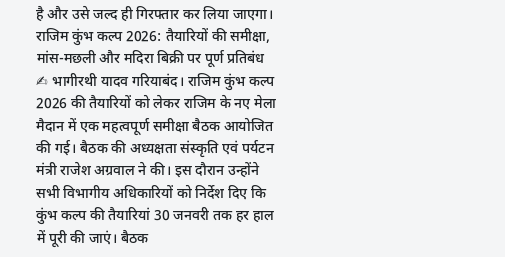है और उसे जल्द ही गिरफ्तार कर लिया जाएगा।
राजिम कुंभ कल्प 2026: तैयारियों की समीक्षा, मांस-मछली और मदिरा बिक्री पर पूर्ण प्रतिबंध
✍ भागीरथी यादव गरियाबंद। राजिम कुंभ कल्प 2026 की तैयारियों को लेकर राजिम के नए मेला मैदान में एक महत्वपूर्ण समीक्षा बैठक आयोजित की गई। बैठक की अध्यक्षता संस्कृति एवं पर्यटन मंत्री राजेश अग्रवाल ने की। इस दौरान उन्होंने सभी विभागीय अधिकारियों को निर्देश दिए कि कुंभ कल्प की तैयारियां 30 जनवरी तक हर हाल में पूरी की जाएं। बैठक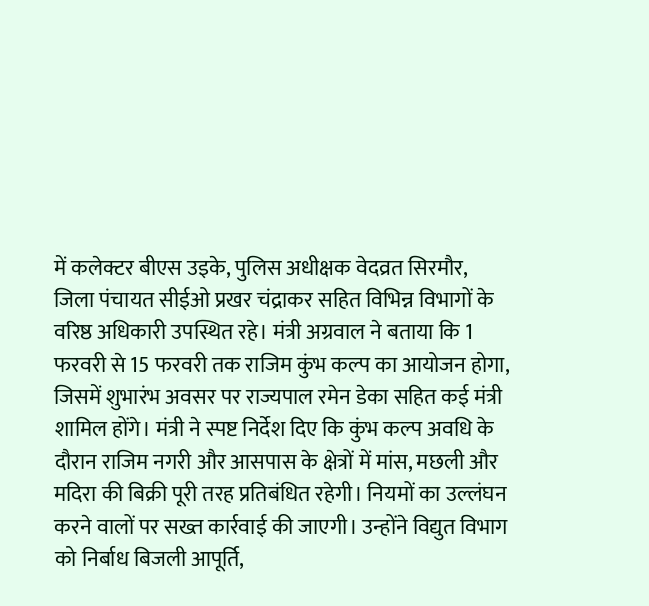में कलेक्टर बीएस उइके, पुलिस अधीक्षक वेदव्रत सिरमौर, जिला पंचायत सीईओ प्रखर चंद्राकर सहित विभिन्न विभागों के वरिष्ठ अधिकारी उपस्थित रहे। मंत्री अग्रवाल ने बताया कि 1 फरवरी से 15 फरवरी तक राजिम कुंभ कल्प का आयोजन होगा, जिसमें शुभारंभ अवसर पर राज्यपाल रमेन डेका सहित कई मंत्री शामिल होंगे। मंत्री ने स्पष्ट निर्देश दिए कि कुंभ कल्प अवधि के दौरान राजिम नगरी और आसपास के क्षेत्रों में मांस, मछली और मदिरा की बिक्री पूरी तरह प्रतिबंधित रहेगी। नियमों का उल्लंघन करने वालों पर सख्त कार्रवाई की जाएगी। उन्होंने विद्युत विभाग को निर्बाध बिजली आपूर्ति,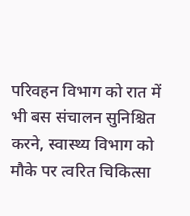परिवहन विभाग को रात में भी बस संचालन सुनिश्चित करने, स्वास्थ्य विभाग को मौके पर त्वरित चिकित्सा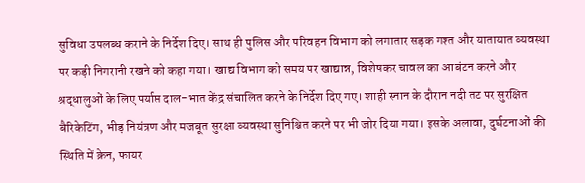सुविधा उपलब्ध कराने के निर्देश दिए। साथ ही पुलिस और परिवहन विभाग को लगातार सड़क गश्त और यातायात व्यवस्था पर कड़ी निगरानी रखने को कहा गया। खाद्य विभाग को समय पर खाद्यान्न, विशेषकर चावल का आबंटन करने और श्रद्धालुओं के लिए पर्याप्त दाल-भात केंद्र संचालित करने के निर्देश दिए गए। शाही स्नान के दौरान नदी तट पर सुरक्षित बैरिकेटिंग, भीड़ नियंत्रण और मजबूत सुरक्षा व्यवस्था सुनिश्चित करने पर भी जोर दिया गया। इसके अलावा, दुर्घटनाओं की स्थिति में क्रेन, फायर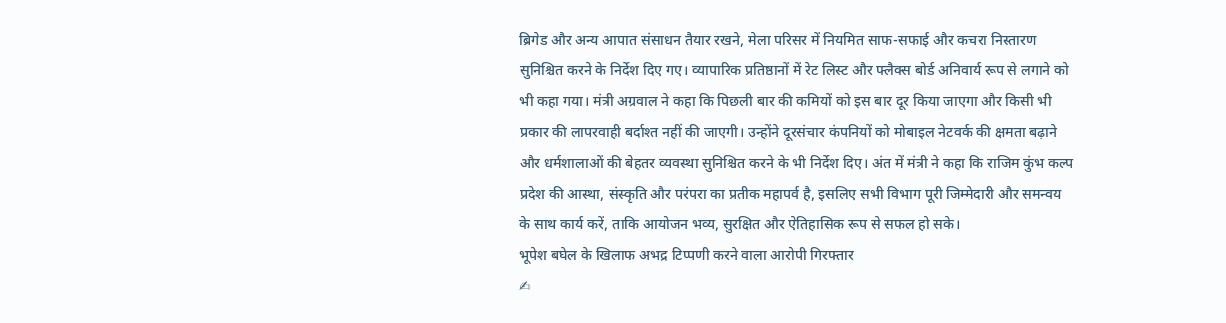ब्रिगेड और अन्य आपात संसाधन तैयार रखने, मेला परिसर में नियमित साफ-सफाई और कचरा निस्तारण सुनिश्चित करने के निर्देश दिए गए। व्यापारिक प्रतिष्ठानों में रेट लिस्ट और फ्लैक्स बोर्ड अनिवार्य रूप से लगाने को भी कहा गया। मंत्री अग्रवाल ने कहा कि पिछली बार की कमियों को इस बार दूर किया जाएगा और किसी भी प्रकार की लापरवाही बर्दाश्त नहीं की जाएगी। उन्होंने दूरसंचार कंपनियों को मोबाइल नेटवर्क की क्षमता बढ़ाने और धर्मशालाओं की बेहतर व्यवस्था सुनिश्चित करने के भी निर्देश दिए। अंत में मंत्री ने कहा कि राजिम कुंभ कल्प प्रदेश की आस्था, संस्कृति और परंपरा का प्रतीक महापर्व है, इसलिए सभी विभाग पूरी जिम्मेदारी और समन्वय के साथ कार्य करें, ताकि आयोजन भव्य, सुरक्षित और ऐतिहासिक रूप से सफल हो सके।
भूपेश बघेल के खिलाफ अभद्र टिप्पणी करने वाला आरोपी गिरफ्तार
✍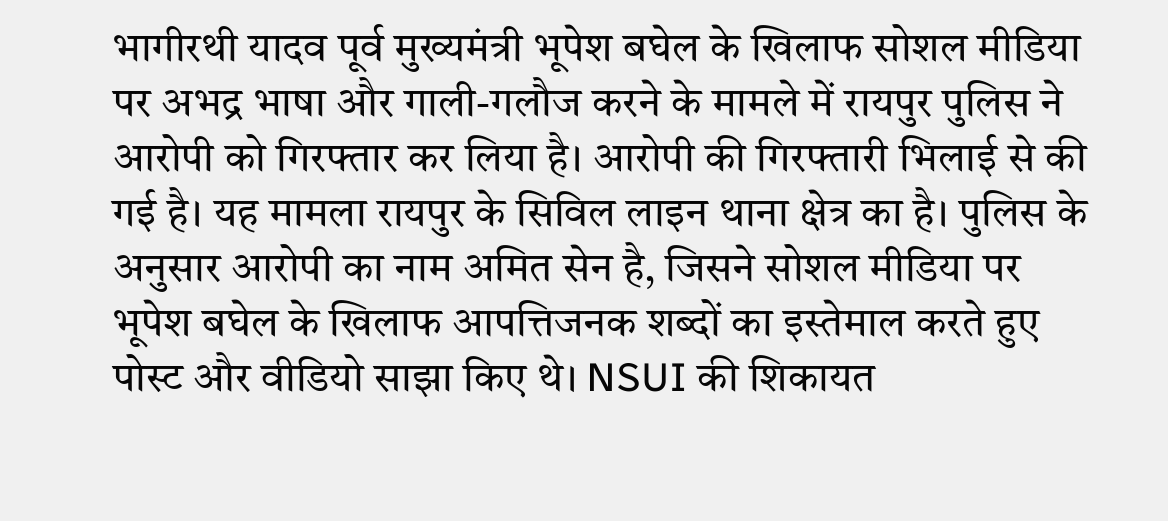भागीरथी यादव पूर्व मुख्यमंत्री भूपेश बघेल के खिलाफ सोशल मीडिया पर अभद्र भाषा और गाली-गलौज करने के मामले में रायपुर पुलिस ने आरोपी को गिरफ्तार कर लिया है। आरोपी की गिरफ्तारी भिलाई से की गई है। यह मामला रायपुर के सिविल लाइन थाना क्षेत्र का है। पुलिस के अनुसार आरोपी का नाम अमित सेन है, जिसने सोशल मीडिया पर भूपेश बघेल के खिलाफ आपत्तिजनक शब्दों का इस्तेमाल करते हुए पोस्ट और वीडियो साझा किए थे। NSUI की शिकायत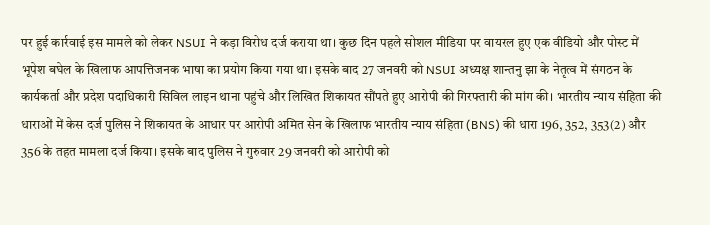पर हुई कार्रवाई इस मामले को लेकर NSUI ने कड़ा विरोध दर्ज कराया था। कुछ दिन पहले सोशल मीडिया पर वायरल हुए एक वीडियो और पोस्ट में भूपेश बघेल के खिलाफ आपत्तिजनक भाषा का प्रयोग किया गया था। इसके बाद 27 जनवरी को NSUI अध्यक्ष शान्तनु झा के नेतृत्व में संगठन के कार्यकर्ता और प्रदेश पदाधिकारी सिविल लाइन थाना पहुंचे और लिखित शिकायत सौंपते हुए आरोपी की गिरफ्तारी की मांग की। भारतीय न्याय संहिता की धाराओं में केस दर्ज पुलिस ने शिकायत के आधार पर आरोपी अमित सेन के खिलाफ भारतीय न्याय संहिता (BNS) की धारा 196, 352, 353(2) और 356 के तहत मामला दर्ज किया। इसके बाद पुलिस ने गुरुवार 29 जनवरी को आरोपी को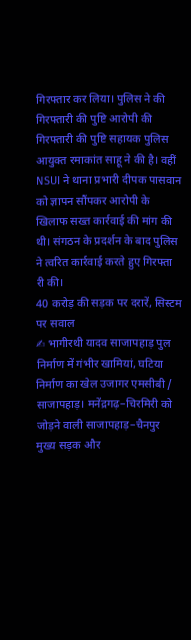गिरफ्तार कर लिया। पुलिस ने की गिरफ्तारी की पुष्टि आरोपी की गिरफ्तारी की पुष्टि सहायक पुलिस आयुक्त रमाकांत साहू ने की है। वहीं NSUI ने थाना प्रभारी दीपक पासवान को ज्ञापन सौंपकर आरोपी के खिलाफ सख्त कार्रवाई की मांग की थी। संगठन के प्रदर्शन के बाद पुलिस ने त्वरित कार्रवाई करते हुए गिरफ्ता री की।
40 करोड़ की सड़क पर दरारें, सिस्टम पर सवाल
✍ भागीरथी यादव साजापहाड़ पुल निर्माण में गंभीर खामियां, घटिया निर्माण का खेल उजागर एमसीबी / साजापहाड़। मनेंद्रगढ़–चिरमिरी को जोड़ने वाली साजापहाड़–चैनपुर मुख्य सड़क और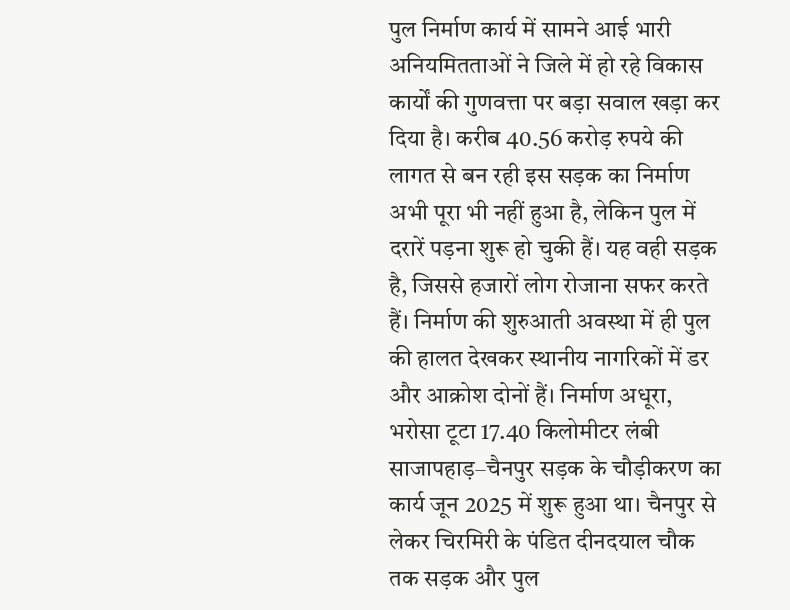पुल निर्माण कार्य में सामने आई भारी अनियमितताओं ने जिले में हो रहे विकास कार्यों की गुणवत्ता पर बड़ा सवाल खड़ा कर दिया है। करीब 40.56 करोड़ रुपये की लागत से बन रही इस सड़क का निर्माण अभी पूरा भी नहीं हुआ है, लेकिन पुल में दरारें पड़ना शुरू हो चुकी हैं। यह वही सड़क है, जिससे हजारों लोग रोजाना सफर करते हैं। निर्माण की शुरुआती अवस्था में ही पुल की हालत देखकर स्थानीय नागरिकों में डर और आक्रोश दोनों हैं। निर्माण अधूरा, भरोसा टूटा 17.40 किलोमीटर लंबी साजापहाड़–चैनपुर सड़क के चौड़ीकरण का कार्य जून 2025 में शुरू हुआ था। चैनपुर से लेकर चिरमिरी के पंडित दीनदयाल चौक तक सड़क और पुल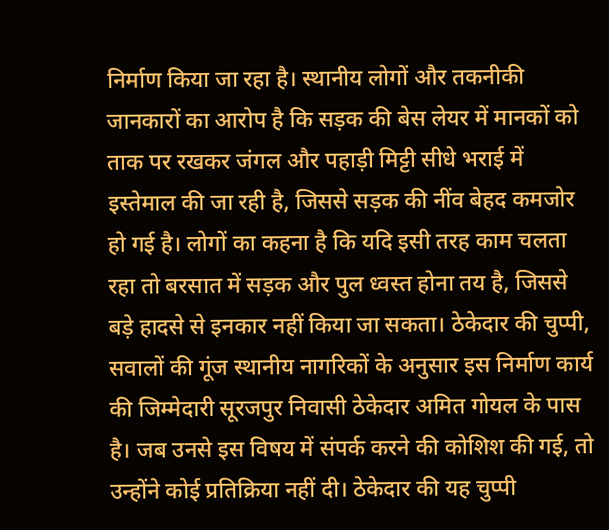निर्माण किया जा रहा है। स्थानीय लोगों और तकनीकी जानकारों का आरोप है कि सड़क की बेस लेयर में मानकों को ताक पर रखकर जंगल और पहाड़ी मिट्टी सीधे भराई में इस्तेमाल की जा रही है, जिससे सड़क की नींव बेहद कमजोर हो गई है। लोगों का कहना है कि यदि इसी तरह काम चलता रहा तो बरसात में सड़क और पुल ध्वस्त होना तय है, जिससे बड़े हादसे से इनकार नहीं किया जा सकता। ठेकेदार की चुप्पी, सवालों की गूंज स्थानीय नागरिकों के अनुसार इस निर्माण कार्य की जिम्मेदारी सूरजपुर निवासी ठेकेदार अमित गोयल के पास है। जब उनसे इस विषय में संपर्क करने की कोशिश की गई, तो उन्होंने कोई प्रतिक्रिया नहीं दी। ठेकेदार की यह चुप्पी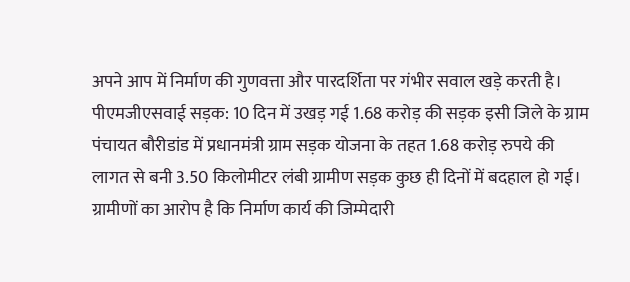अपने आप में निर्माण की गुणवत्ता और पारदर्शिता पर गंभीर सवाल खड़े करती है। पीएमजीएसवाई सड़क: 10 दिन में उखड़ गई 1.68 करोड़ की सड़क इसी जिले के ग्राम पंचायत बौरीडांड में प्रधानमंत्री ग्राम सड़क योजना के तहत 1.68 करोड़ रुपये की लागत से बनी 3.50 किलोमीटर लंबी ग्रामीण सड़क कुछ ही दिनों में बदहाल हो गई। ग्रामीणों का आरोप है कि निर्माण कार्य की जिम्मेदारी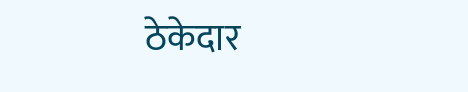ठेकेदार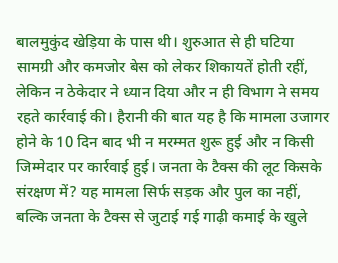बालमुकुंद खेड़िया के पास थी। शुरुआत से ही घटिया सामग्री और कमजोर बेस को लेकर शिकायतें होती रहीं, लेकिन न ठेकेदार ने ध्यान दिया और न ही विभाग ने समय रहते कार्रवाई की। हैरानी की बात यह है कि मामला उजागर होने के 10 दिन बाद भी न मरम्मत शुरू हुई और न किसी जिम्मेदार पर कार्रवाई हुई। जनता के टैक्स की लूट किसके संरक्षण में? यह मामला सिर्फ सड़क और पुल का नहीं, बल्कि जनता के टैक्स से जुटाई गई गाढ़ी कमाई के खुले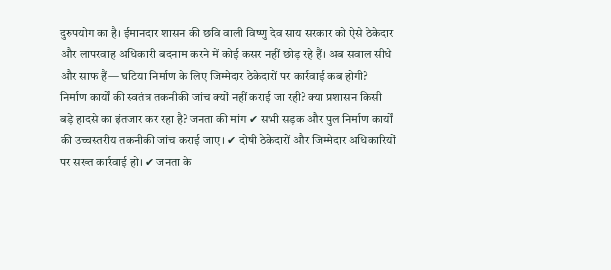दुरुपयोग का है। ईमानदार शासन की छवि वाली विष्णु देव साय सरकार को ऐसे ठेकेदार और लापरवाह अधिकारी बदनाम करने में कोई कसर नहीं छोड़ रहे हैं। अब सवाल सीधे और साफ हैं— घटिया निर्माण के लिए जिम्मेदार ठेकेदारों पर कार्रवाई कब होगी? निर्माण कार्यों की स्वतंत्र तकनीकी जांच क्यों नहीं कराई जा रही? क्या प्रशासन किसी बड़े हादसे का इंतजार कर रहा है? जनता की मांग ✔ सभी सड़क और पुल निर्माण कार्यों की उच्चस्तरीय तकनीकी जांच कराई जाए। ✔ दोषी ठेकेदारों और जिम्मेदार अधिकारियों पर सख्त कार्रवाई हो। ✔ जनता के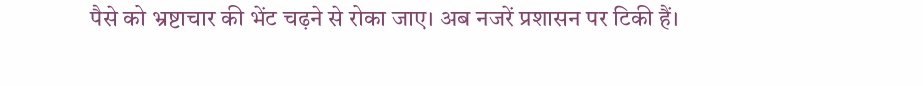पैसे को भ्रष्टाचार की भेंट चढ़ने से रोका जाए। अब नजरें प्रशासन पर टिकी हैं।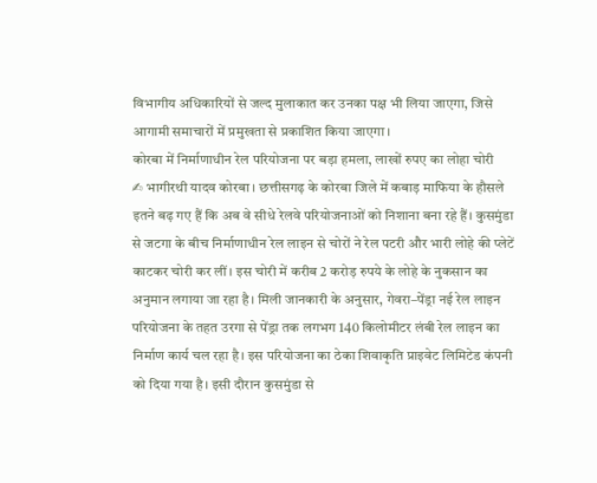विभागीय अधिकारियों से जल्द मुलाकात कर उनका पक्ष भी लिया जाएगा, जिसे आगामी समाचारों में प्रमुखता से प्रकाशित किया जाएगा।
कोरबा में निर्माणाधीन रेल परियोजना पर बड़ा हमला, लाखों रुपए का लोहा चोरी
✍ भागीरथी यादव कोरबा। छत्तीसगढ़ के कोरबा जिले में कबाड़ माफिया के हौसले इतने बढ़ गए हैं कि अब वे सीधे रेलवे परियोजनाओं को निशाना बना रहे हैं। कुसमुंडा से जटगा के बीच निर्माणाधीन रेल लाइन से चोरों ने रेल पटरी और भारी लोहे की प्लेटें काटकर चोरी कर लीं। इस चोरी में करीब 2 करोड़ रुपये के लोहे के नुकसान का अनुमान लगाया जा रहा है। मिली जानकारी के अनुसार, गेवरा–पेंड्रा नई रेल लाइन परियोजना के तहत उरगा से पेंड्रा तक लगभग 140 किलोमीटर लंबी रेल लाइन का निर्माण कार्य चल रहा है। इस परियोजना का ठेका शिवाकृति प्राइवेट लिमिटेड कंपनी को दिया गया है। इसी दौरान कुसमुंडा से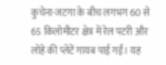कुचेना-जटगा के बीच लगभग 60 से 65 किलोमीटर क्षेत्र में रेल पटरी और लोहे की प्लेटें गायब पाई गईं। यह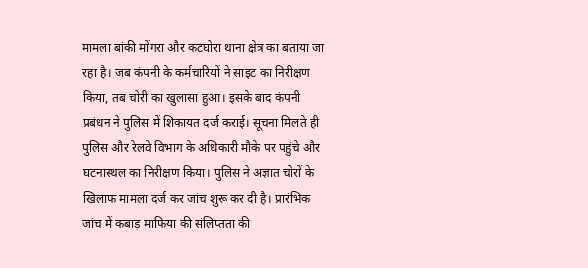मामला बांकी मोंगरा और कटघोरा थाना क्षेत्र का बताया जा रहा है। जब कंपनी के कर्मचारियों ने साइट का निरीक्षण किया, तब चोरी का खुलासा हुआ। इसके बाद कंपनी प्रबंधन ने पुलिस में शिकायत दर्ज कराई। सूचना मिलते ही पुलिस और रेलवे विभाग के अधिकारी मौके पर पहुंचे और घटनास्थल का निरीक्षण किया। पुलिस ने अज्ञात चोरों के खिलाफ मामला दर्ज कर जांच शुरू कर दी है। प्रारंभिक जांच में कबाड़ माफिया की संलिप्तता की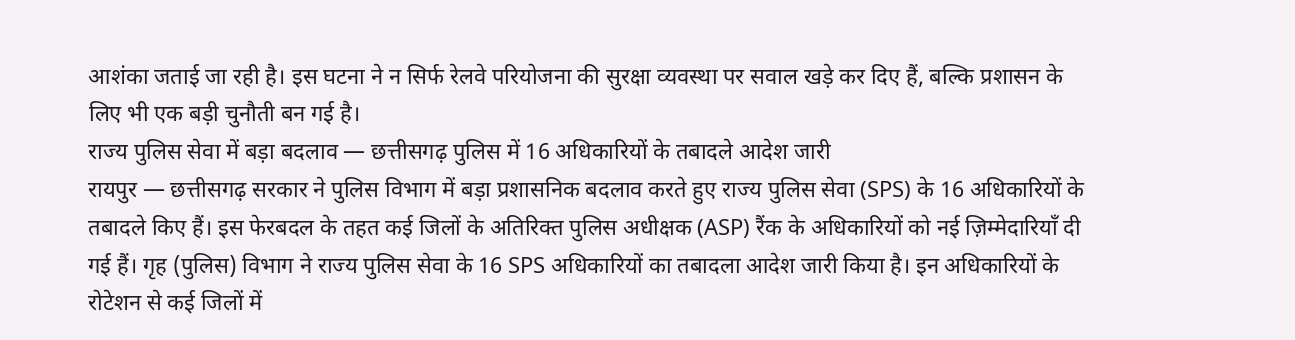आशंका जताई जा रही है। इस घटना ने न सिर्फ रेलवे परियोजना की सुरक्षा व्यवस्था पर सवाल खड़े कर दिए हैं, बल्कि प्रशासन के लिए भी एक बड़ी चुनौती बन गई है।
राज्य पुलिस सेवा में बड़ा बदलाव — छत्तीसगढ़ पुलिस में 16 अधिकारियों के तबादले आदेश जारी
रायपुर — छत्तीसगढ़ सरकार ने पुलिस विभाग में बड़ा प्रशासनिक बदलाव करते हुए राज्य पुलिस सेवा (SPS) के 16 अधिकारियों के तबादले किए हैं। इस फेरबदल के तहत कई जिलों के अतिरिक्त पुलिस अधीक्षक (ASP) रैंक के अधिकारियों को नई ज़िम्मेदारियाँ दी गई हैं। गृह (पुलिस) विभाग ने राज्य पुलिस सेवा के 16 SPS अधिकारियों का तबादला आदेश जारी किया है। इन अधिकारियों के रोटेशन से कई जिलों में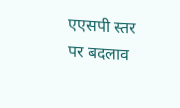एएसपी स्तर पर बदलाव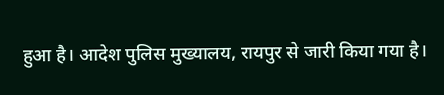हुआ है। आदेश पुलिस मुख्यालय, रायपुर से जारी किया गया है।